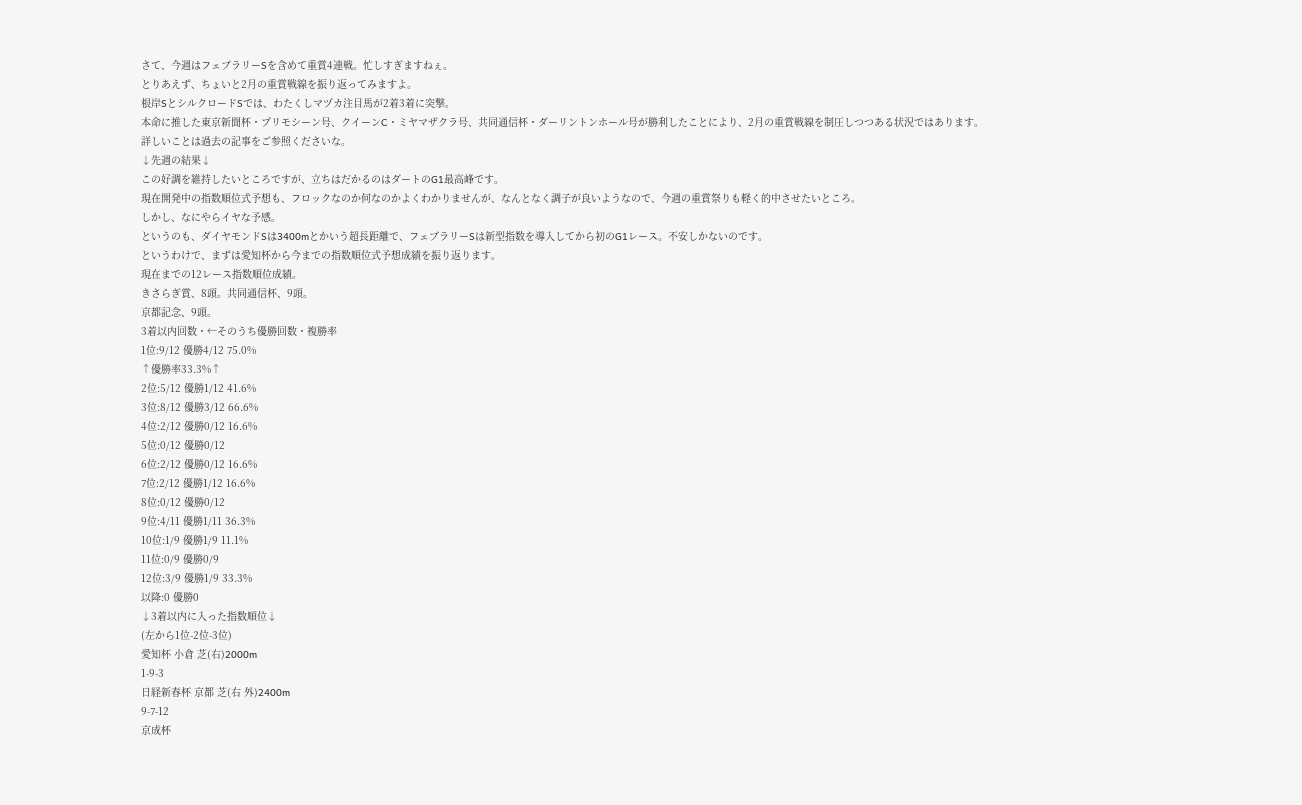さて、今週はフェブラリーSを含めて重賞4連戦。忙しすぎますねぇ。
とりあえず、ちょいと2月の重賞戦線を振り返ってみますよ。
根岸SとシルクロードSでは、わたくしマヅカ注目馬が2着3着に突撃。
本命に推した東京新聞杯・プリモシーン号、クイーンC・ミヤマザクラ号、共同通信杯・ダーリントンホール号が勝利したことにより、2月の重賞戦線を制圧しつつある状況ではあります。
詳しいことは過去の記事をご参照くださいな。
↓先週の結果↓
この好調を維持したいところですが、立ちはだかるのはダートのG1最高峰です。
現在開発中の指数順位式予想も、フロックなのか何なのかよくわかりませんが、なんとなく調子が良いようなので、今週の重賞祭りも軽く的中させたいところ。
しかし、なにやらイヤな予感。
というのも、ダイヤモンドSは3400mとかいう超長距離で、フェブラリーSは新型指数を導入してから初のG1レース。不安しかないのです。
というわけで、まずは愛知杯から今までの指数順位式予想成績を振り返ります。
現在までの12レース指数順位成績。
きさらぎ賞、8頭。共同通信杯、9頭。
京都記念、9頭。
3着以内回数・←そのうち優勝回数・複勝率
1位:9/12 優勝4/12 75.0%
↑優勝率33.3%↑
2位:5/12 優勝1/12 41.6%
3位:8/12 優勝3/12 66.6%
4位:2/12 優勝0/12 16.6%
5位:0/12 優勝0/12
6位:2/12 優勝0/12 16.6%
7位:2/12 優勝1/12 16.6%
8位:0/12 優勝0/12
9位:4/11 優勝1/11 36.3%
10位:1/9 優勝1/9 11.1%
11位:0/9 優勝0/9
12位:3/9 優勝1/9 33.3%
以降:0 優勝0
↓3着以内に入った指数順位↓
(左から1位-2位-3位)
愛知杯 小倉 芝(右)2000m
1-9-3
日経新春杯 京都 芝(右 外)2400m
9-7-12
京成杯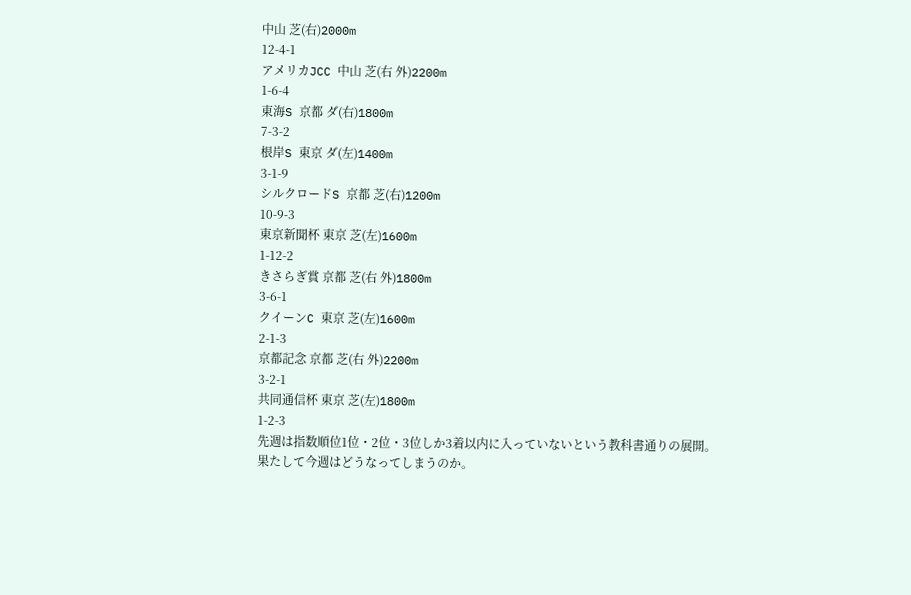中山 芝(右)2000m
12-4-1
アメリカJCC 中山 芝(右 外)2200m
1-6-4
東海S 京都 ダ(右)1800m
7-3-2
根岸S 東京 ダ(左)1400m
3-1-9
シルクロードS 京都 芝(右)1200m
10-9-3
東京新聞杯 東京 芝(左)1600m
1-12-2
きさらぎ賞 京都 芝(右 外)1800m
3-6-1
クイーンC 東京 芝(左)1600m
2-1-3
京都記念 京都 芝(右 外)2200m
3-2-1
共同通信杯 東京 芝(左)1800m
1-2-3
先週は指数順位1位・2位・3位しか3着以内に入っていないという教科書通りの展開。
果たして今週はどうなってしまうのか。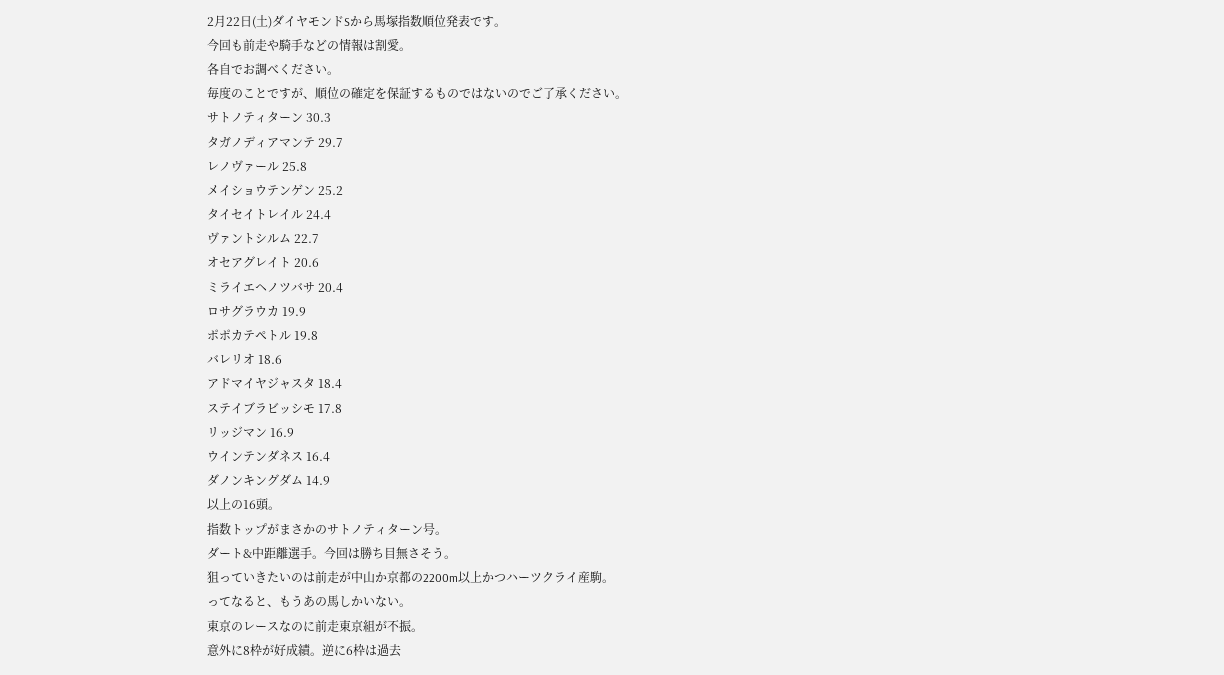2月22日(土)ダイヤモンドSから馬塚指数順位発表です。
今回も前走や騎手などの情報は割愛。
各自でお調べください。
毎度のことですが、順位の確定を保証するものではないのでご了承ください。
サトノティターン 30.3
タガノディアマンテ 29.7
レノヴァール 25.8
メイショウテンゲン 25.2
タイセイトレイル 24.4
ヴァントシルム 22.7
オセアグレイト 20.6
ミライエヘノツバサ 20.4
ロサグラウカ 19.9
ポポカテペトル 19.8
バレリオ 18.6
アドマイヤジャスタ 18.4
ステイブラビッシモ 17.8
リッジマン 16.9
ウインテンダネス 16.4
ダノンキングダム 14.9
以上の16頭。
指数トップがまさかのサトノティターン号。
ダート&中距離選手。今回は勝ち目無さそう。
狙っていきたいのは前走が中山か京都の2200m以上かつハーツクライ産駒。
ってなると、もうあの馬しかいない。
東京のレースなのに前走東京組が不振。
意外に8枠が好成績。逆に6枠は過去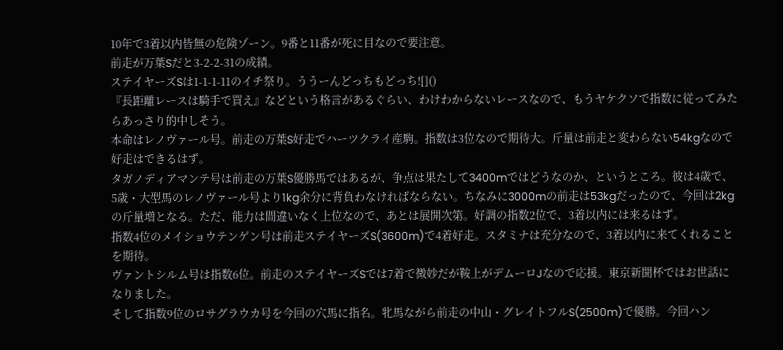10年で3着以内皆無の危険ゾーン。9番と11番が死に目なので要注意。
前走が万葉Sだと3-2-2-31の成績。
ステイヤーズSは1-1-1-11のイチ祭り。ううーんどっちもどっち![]()
『長距離レースは騎手で買え』などという格言があるぐらい、わけわからないレースなので、もうヤケクソで指数に従ってみたらあっさり的中しそう。
本命はレノヴァール号。前走の万葉S好走でハーツクライ産駒。指数は3位なので期待大。斤量は前走と変わらない54kgなので好走はできるはず。
タガノディアマンテ号は前走の万葉S優勝馬ではあるが、争点は果たして3400mではどうなのか、というところ。彼は4歳で、5歳・大型馬のレノヴァール号より1kg余分に背負わなければならない。ちなみに3000mの前走は53kgだったので、今回は2kgの斤量増となる。ただ、能力は間違いなく上位なので、あとは展開次第。好調の指数2位で、3着以内には来るはず。
指数4位のメイショウテンゲン号は前走ステイヤーズS(3600m)で4着好走。スタミナは充分なので、3着以内に来てくれることを期待。
ヴァントシルム号は指数6位。前走のステイヤーズSでは7着で微妙だが鞍上がデムーロJなので応援。東京新聞杯ではお世話になりました。
そして指数9位のロサグラウカ号を今回の穴馬に指名。牝馬ながら前走の中山・グレイトフルS(2500m)で優勝。今回ハン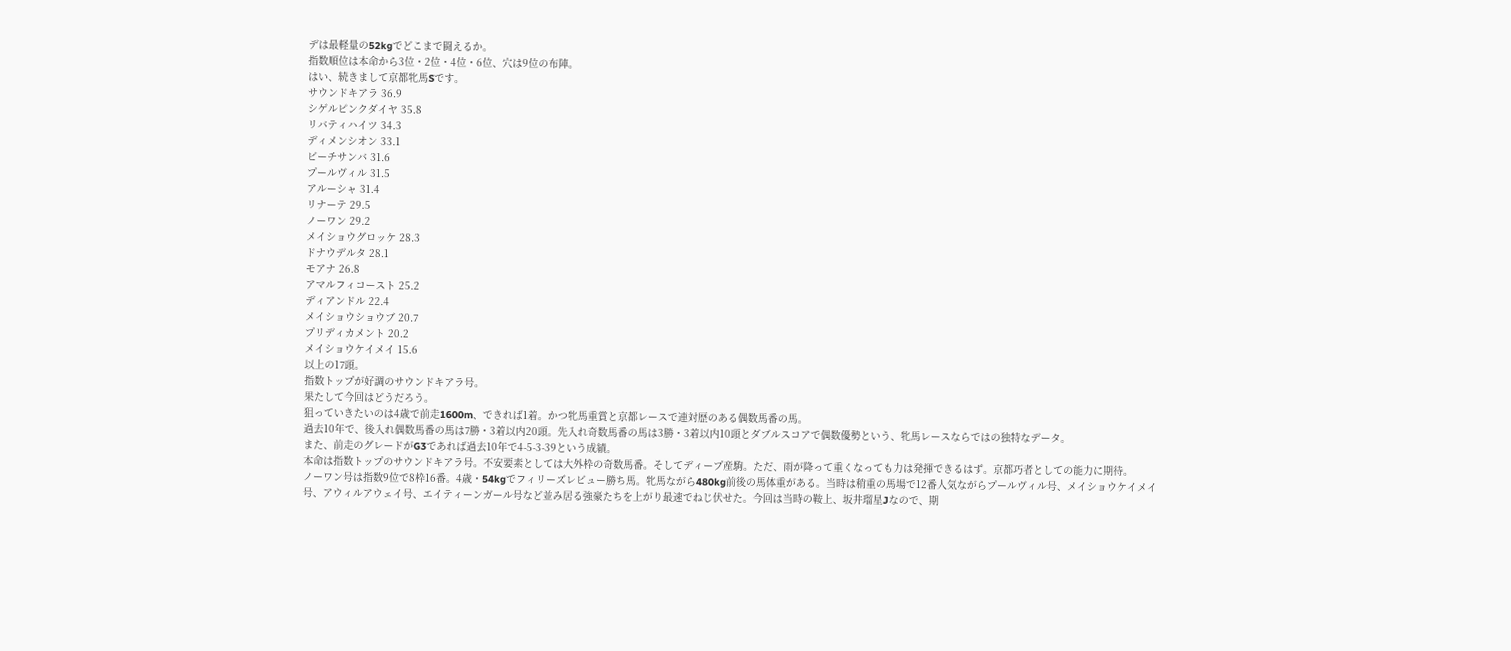デは最軽量の52kgでどこまで闘えるか。
指数順位は本命から3位・2位・4位・6位、穴は9位の布陣。
はい、続きまして京都牝馬Sです。
サウンドキアラ 36.9
シゲルピンクダイヤ 35.8
リバティハイツ 34.3
ディメンシオン 33.1
ビーチサンバ 31.6
プールヴィル 31.5
アルーシャ 31.4
リナーテ 29.5
ノーワン 29.2
メイショウグロッケ 28.3
ドナウデルタ 28.1
モアナ 26.8
アマルフィコースト 25.2
ディアンドル 22.4
メイショウショウブ 20.7
プリディカメント 20.2
メイショウケイメイ 15.6
以上の17頭。
指数トップが好調のサウンドキアラ号。
果たして今回はどうだろう。
狙っていきたいのは4歳で前走1600m、できれば1着。かつ牝馬重賞と京都レースで連対歴のある偶数馬番の馬。
過去10年で、後入れ偶数馬番の馬は7勝・3着以内20頭。先入れ奇数馬番の馬は3勝・3着以内10頭とダブルスコアで偶数優勢という、牝馬レースならではの独特なデータ。
また、前走のグレードがG3であれば過去10年で4-5-3-39という成績。
本命は指数トップのサウンドキアラ号。不安要素としては大外枠の奇数馬番。そしてディープ産駒。ただ、雨が降って重くなっても力は発揮できるはず。京都巧者としての能力に期待。
ノーワン号は指数9位で8枠16番。4歳・54kgでフィリーズレビュー勝ち馬。牝馬ながら480kg前後の馬体重がある。当時は稍重の馬場で12番人気ながらプールヴィル号、メイショウケイメイ号、アウィルアウェイ号、エイティーンガール号など並み居る強豪たちを上がり最速でねじ伏せた。今回は当時の鞍上、坂井瑠星Jなので、期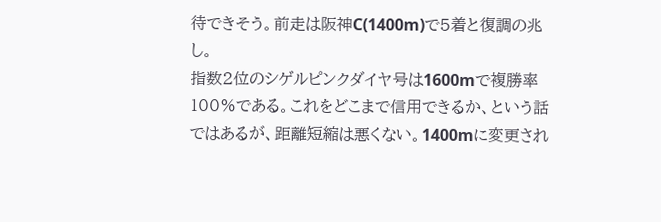待できそう。前走は阪神C(1400m)で5着と復調の兆し。
指数2位のシゲルピンクダイヤ号は1600mで複勝率100%である。これをどこまで信用できるか、という話ではあるが、距離短縮は悪くない。1400mに変更され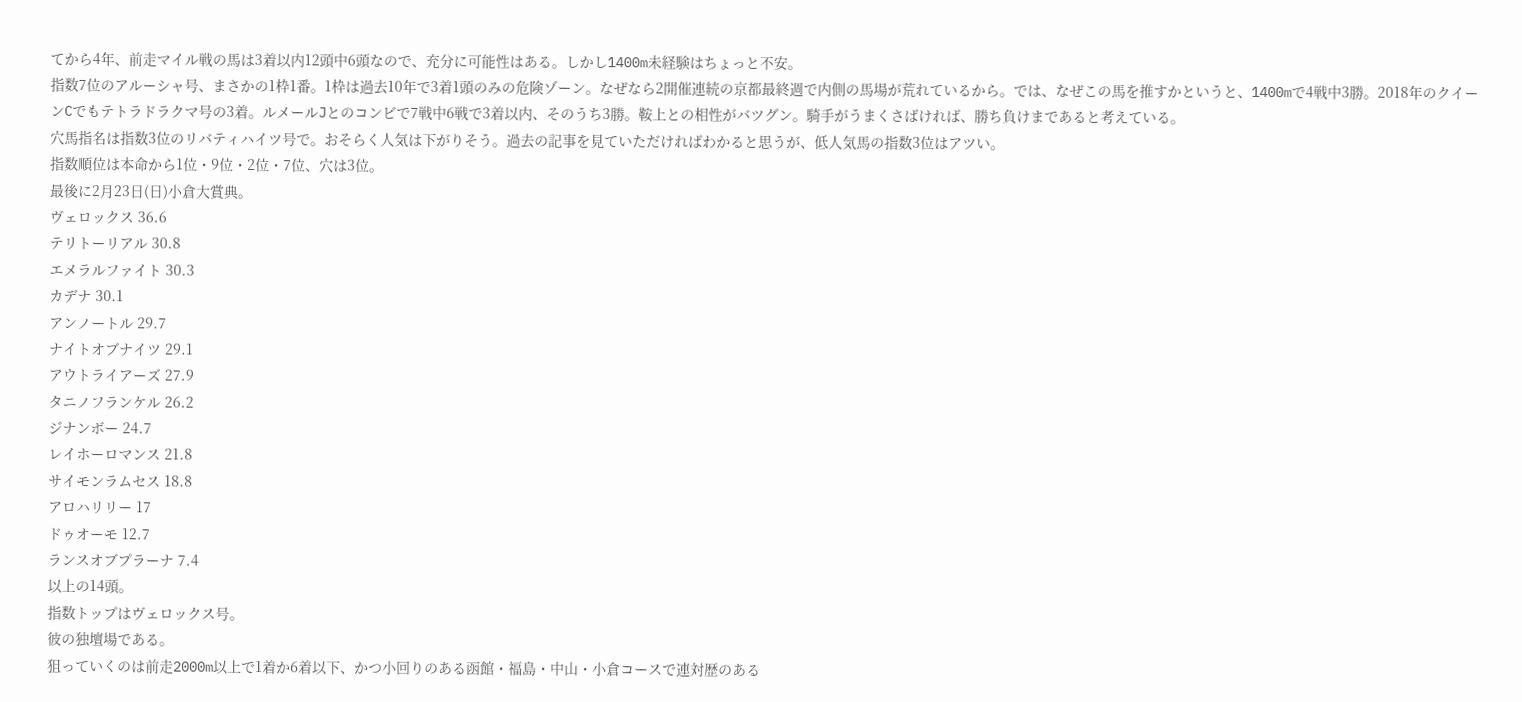てから4年、前走マイル戦の馬は3着以内12頭中6頭なので、充分に可能性はある。しかし1400m未経験はちょっと不安。
指数7位のアルーシャ号、まさかの1枠1番。1枠は過去10年で3着1頭のみの危険ゾーン。なぜなら2開催連続の京都最終週で内側の馬場が荒れているから。では、なぜこの馬を推すかというと、1400mで4戦中3勝。2018年のクイーンCでもテトラドラクマ号の3着。ルメールJとのコンビで7戦中6戦で3着以内、そのうち3勝。鞍上との相性がバツグン。騎手がうまくさばければ、勝ち負けまであると考えている。
穴馬指名は指数3位のリバティハイツ号で。おそらく人気は下がりそう。過去の記事を見ていただければわかると思うが、低人気馬の指数3位はアツい。
指数順位は本命から1位・9位・2位・7位、穴は3位。
最後に2月23日(日)小倉大賞典。
ヴェロックス 36.6
テリトーリアル 30.8
エメラルファイト 30.3
カデナ 30.1
アンノートル 29.7
ナイトオブナイツ 29.1
アウトライアーズ 27.9
タニノフランケル 26.2
ジナンボー 24.7
レイホーロマンス 21.8
サイモンラムセス 18.8
アロハリリー 17
ドゥオーモ 12.7
ランスオブプラーナ 7.4
以上の14頭。
指数トップはヴェロックス号。
彼の独壇場である。
狙っていくのは前走2000m以上で1着か6着以下、かつ小回りのある函館・福島・中山・小倉コースで連対歴のある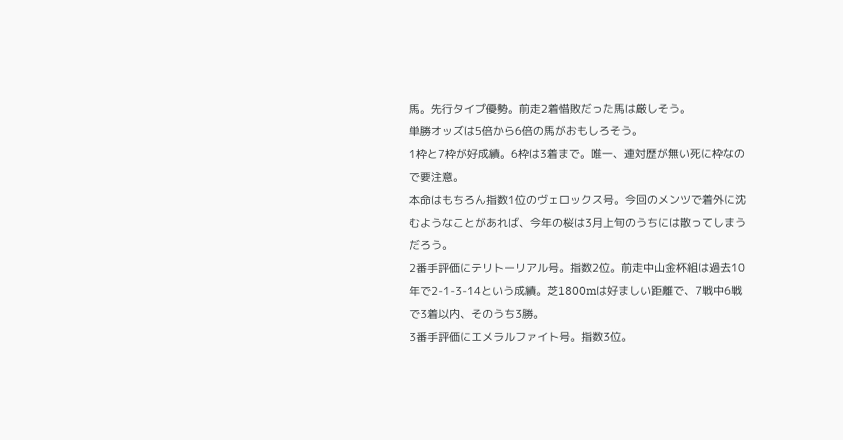馬。先行タイプ優勢。前走2着惜敗だった馬は厳しそう。
単勝オッズは5倍から6倍の馬がおもしろそう。
1枠と7枠が好成績。6枠は3着まで。唯一、連対歴が無い死に枠なので要注意。
本命はもちろん指数1位のヴェロックス号。今回のメンツで着外に沈むようなことがあれば、今年の桜は3月上旬のうちには散ってしまうだろう。
2番手評価にテリトーリアル号。指数2位。前走中山金杯組は過去10年で2-1-3-14という成績。芝1800mは好ましい距離で、7戦中6戦で3着以内、そのうち3勝。
3番手評価にエメラルファイト号。指数3位。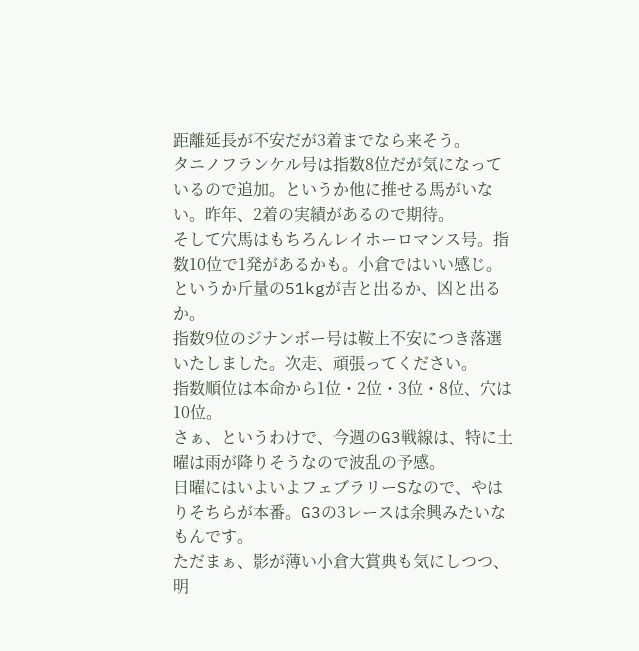距離延長が不安だが3着までなら来そう。
タニノフランケル号は指数8位だが気になっているので追加。というか他に推せる馬がいない。昨年、2着の実績があるので期待。
そして穴馬はもちろんレイホーロマンス号。指数10位で1発があるかも。小倉ではいい感じ。というか斤量の51kgが吉と出るか、凶と出るか。
指数9位のジナンボー号は鞍上不安につき落選いたしました。次走、頑張ってください。
指数順位は本命から1位・2位・3位・8位、穴は10位。
さぁ、というわけで、今週のG3戦線は、特に土曜は雨が降りそうなので波乱の予感。
日曜にはいよいよフェブラリーSなので、やはりそちらが本番。G3の3レースは余興みたいなもんです。
ただまぁ、影が薄い小倉大賞典も気にしつつ、明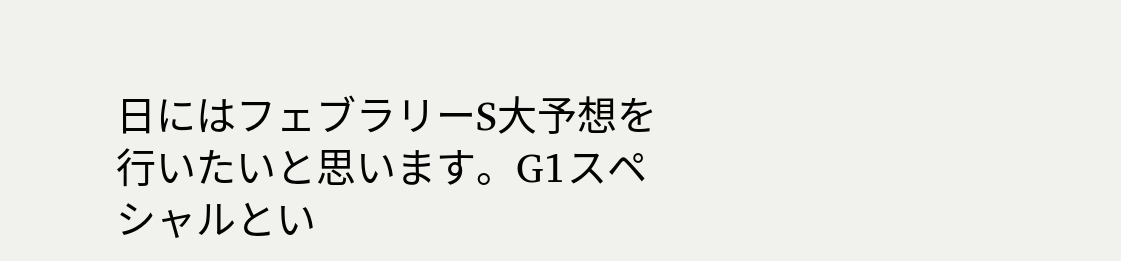日にはフェブラリーS大予想を行いたいと思います。G1スペシャルとい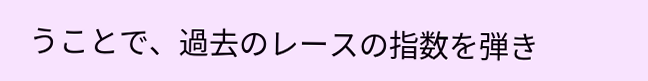うことで、過去のレースの指数を弾き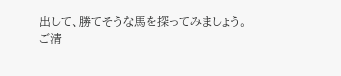出して、勝てそうな馬を探ってみましょう。
ご清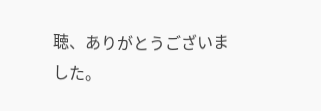聴、ありがとうございました。